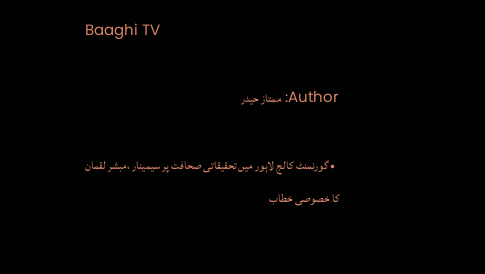Baaghi TV

Author: ممتاز حیدر

  • گورنمنٹ کالج لاہور میں تحقیقاتی صحافت پر سیمینار ،مبشر لقمان کا خصوصی خطاب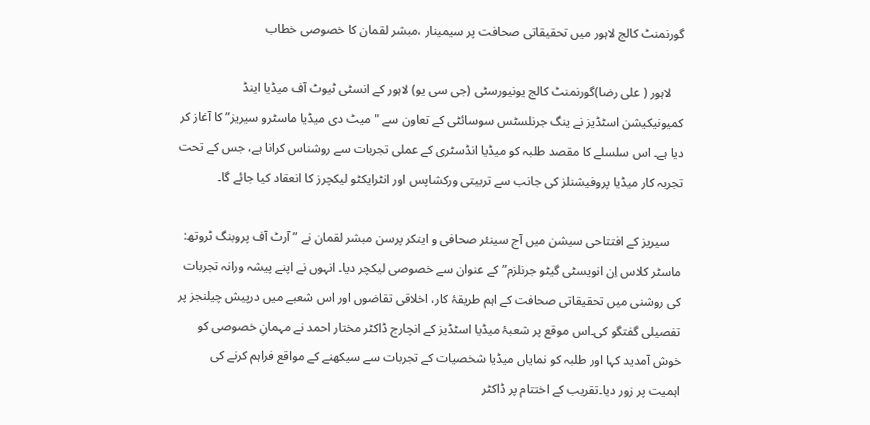گورنمنٹ کالج لاہور میں تحقیقاتی صحافت پر سیمینار ،مبشر لقمان کا خصوصی خطاب

    لاہور ( علی رضا)گورنمنٹ کالج یونیورسٹی (جی سی یو) لاہور کے انسٹی ٹیوٹ آف میڈیا اینڈ کمیونیکیشن اسٹڈیز نے ینگ جرنلسٹس سوسائٹی کے تعاون سے "میٹ دی میڈیا ماسٹرو سیریز” کا آغاز کر دیا ہے۔ اس سلسلے کا مقصد طلبہ کو میڈیا انڈسٹری کے عملی تجربات سے روشناس کرانا ہے، جس کے تحت تجربہ کار میڈیا پروفیشنلز کی جانب سے تربیتی ورکشاپس اور انٹرایکٹو لیکچرز کا انعقاد کیا جائے گا۔

    سیریز کے افتتاحی سیشن میں آج سینئر صحافی و اینکر پرسن مبشر لقمان نے ” آرٹ آف پروبنگ ٹروتھ: ماسٹر کلاس اِن انویسٹی گیٹو جرنلزم” کے عنوان سے خصوصی لیکچر دیا۔ انہوں نے اپنے پیشہ ورانہ تجربات کی روشنی میں تحقیقاتی صحافت کے اہم طریقۂ کار، اخلاقی تقاضوں اور اس شعبے میں درپیش چیلنجز پر تفصیلی گفتگو کی۔اس موقع پر شعبۂ میڈیا اسٹڈیز کے انچارج ڈاکٹر مختار احمد نے مہمانِ خصوصی کو خوش آمدید کہا اور طلبہ کو نمایاں میڈیا شخصیات کے تجربات سے سیکھنے کے مواقع فراہم کرنے کی اہمیت پر زور دیا۔تقریب کے اختتام پر ڈاکٹر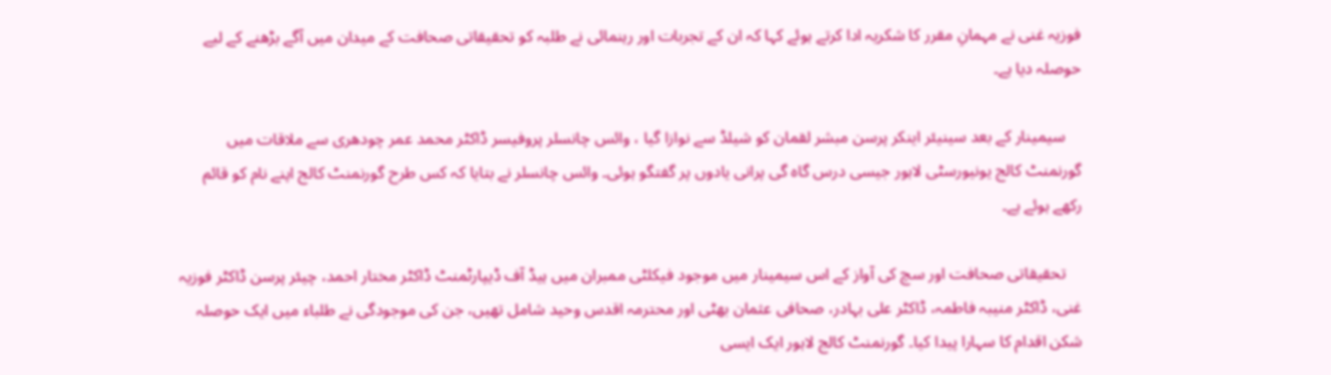فوزیہ غنی نے مہمانِ مقرر کا شکریہ ادا کرتے ہوئے کہا کہ ان کے تجربات اور رہنمائی نے طلبہ کو تحقیقاتی صحافت کے میدان میں آگے بڑھنے کے لیے حوصلہ دیا ہے۔

    سیمینار کے بعد سینیئر اینکر پرسن مبشر لقمان کو شیلڈ سے نوازا گیا ، وائس چانسلر پروفیسر ڈاکٹر محمد عمر چودھری سے ملاقات میں گورنمنٹ کالج یونیورسٹی لاہور جیسی درس گاہ گی پرانی یادوں پر گفتگو ہوئی۔ وائس چانسلر نے بتایا کہ کس طرح گورنمنٹ کالج اپنے نام کو قائم رکھے ہوئے ہے۔

    تحقیقاتی صحافت اور سچ کی آواز کے اس سیمینار میں موجود فیکلٹی ممبران میں ہیڈ آف ڈیپارٹمنٹ ڈاکٹر مختار احمد، چیئر پرسن ڈاکٹر فوزیہ غنی، ڈاکٹر منیبہ فاطمہ، ڈاکٹر علی بہادر، صحافی عثمان بھٹی اور محترمہ اقدس وحید شامل تھیں، جن کی موجودگی نے طلباء میں ایک حوصلہ شکن اقدام کا سہارا پیدا کیا۔ گورنمنٹ کالج لاہور ایک ایسی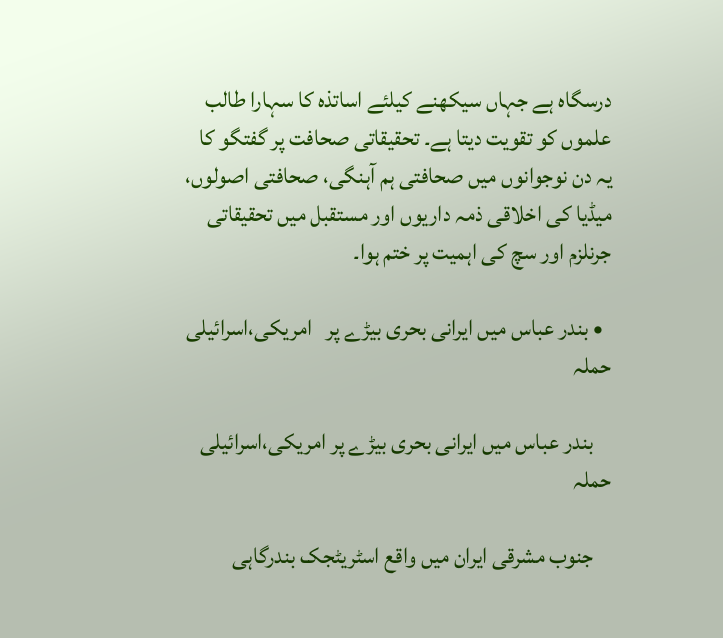درسگاہ ہے جہاں سیکھنے کیلئے اساتذہ کا سہارا طالب علموں کو تقویت دیتا ہے۔ تحقیقاتی صحافت پر گفتگو کا یہ دن نوجوانوں میں صحافتی ہم آہنگی، صحافتی اصولوں، میڈیا کی اخلاقی ذمہ داریوں اور مستقبل میں تحقیقاتی جرنلزم اور سچ کی اہمیت پر ختم ہوا۔

  • بندر عباس میں ایرانی بحری بیڑے پر   امریکی،اسرائیلی حملہ

    بندر عباس میں ایرانی بحری بیڑے پر امریکی،اسرائیلی حملہ

    جنوب مشرقی ایران میں واقع اسٹریٹجک بندرگاہی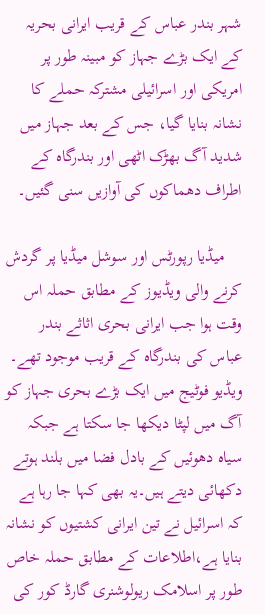شہر بندر عباس کے قریب ایرانی بحریہ کے ایک بڑے جہاز کو مبینہ طور پر امریکی اور اسرائیلی مشترکہ حملے کا نشانہ بنایا گیا، جس کے بعد جہاز میں شدید آگ بھڑک اٹھی اور بندرگاہ کے اطراف دھماکوں کی آوازیں سنی گئیں۔

    میڈیا رپورٹس اور سوشل میڈیا پر گردش کرنے والی ویڈیوز کے مطابق حملہ اس وقت ہوا جب ایرانی بحری اثاثے بندر عباس کی بندرگاہ کے قریب موجود تھے۔ ویڈیو فوٹیج میں ایک بڑے بحری جہاز کو آگ میں لپٹا دیکھا جا سکتا ہے جبکہ سیاہ دھوئیں کے بادل فضا میں بلند ہوتے دکھائی دیتے ہیں۔یہ بھی کہا جا رہا ہے کہ اسرائیل نے تین ایرانی کشتیوں کو نشانہ بنایا ہے،اطلاعات کے مطابق حملہ خاص طور پر اسلامک ریولوشنری گارڈ کور کی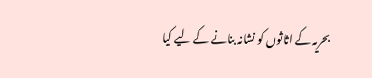بحریہ کے اثاثوں کو نشانہ بنانے کے لیے کیا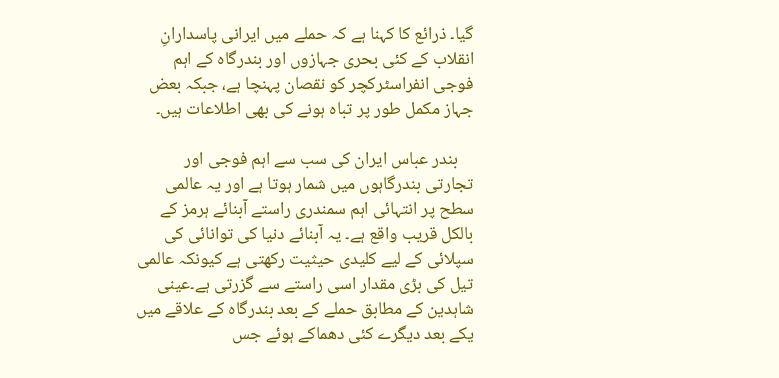گیا۔ ذرائع کا کہنا ہے کہ حملے میں ایرانی پاسدارانِ انقلاب کے کئی بحری جہازوں اور بندرگاہ کے اہم فوجی انفراسٹرکچر کو نقصان پہنچا ہے، جبکہ بعض جہاز مکمل طور پر تباہ ہونے کی بھی اطلاعات ہیں۔

    بندر عباس ایران کی سب سے اہم فوجی اور تجارتی بندرگاہوں میں شمار ہوتا ہے اور یہ عالمی سطح پر انتہائی اہم سمندری راستے آبنائے ہرمز کے بالکل قریب واقع ہے۔ یہ آبنائے دنیا کی توانائی کی سپلائی کے لیے کلیدی حیثیت رکھتی ہے کیونکہ عالمی تیل کی بڑی مقدار اسی راستے سے گزرتی ہے۔عینی شاہدین کے مطابق حملے کے بعد بندرگاہ کے علاقے میں یکے بعد دیگرے کئی دھماکے ہوئے جس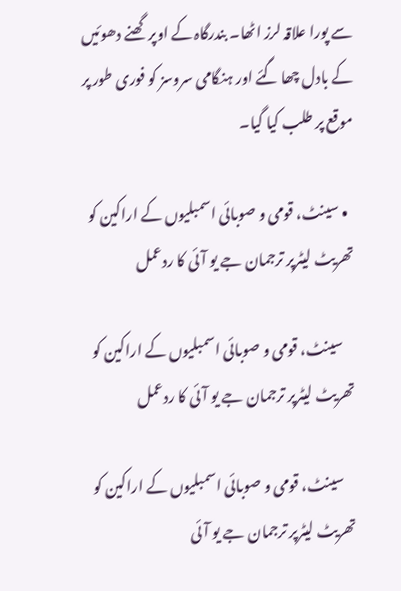سے پورا علاقہ لرز اٹھا۔ بندرگاہ کے اوپر گھنے دھوئیں کے بادل چھا گئے اور ہنگامی سروسز کو فوری طور پر موقع پر طلب کیا گیا۔

  • سینٹ، قومی و صوبائی اسمبلیوں کے اراکین کو تھریٹ لیٹرپر ترجمان جے یو آئی کا ردعمل

    سینٹ، قومی و صوبائی اسمبلیوں کے اراکین کو تھریٹ لیٹرپر ترجمان جے یو آئی کا ردعمل

    سینٹ، قومی و صوبائی اسمبلیوں کے اراکین کو تھریٹ لیٹرپر ترجمان جے یو آئی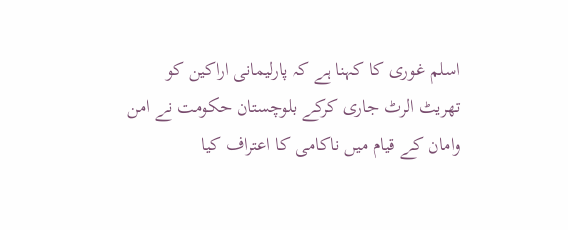اسلم غوری کا کہنا ہے کہ پارلیمانی اراکین کو تھریٹ الرٹ جاری کرکے بلوچستان حکومت نے امن وامان کے قیام میں ناکامی کا اعتراف کیا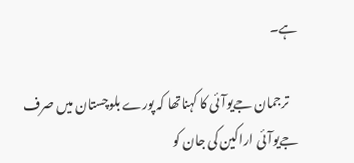ہے۔

    ترجمان جےیوآئی کا کہناتھا کہ پورے بلوچستان میں صرف جےیوآئی اراکین کی جان کو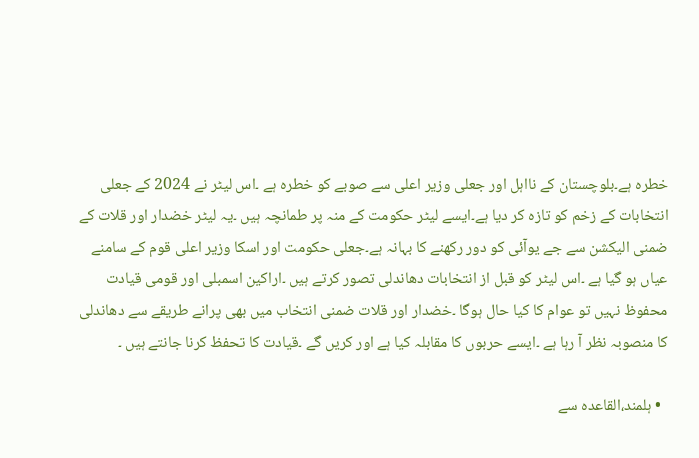خطرہ ہے۔بلوچستان کے نااہل اور جعلی وزیر اعلی سے صوبے کو خطرہ ہے ۔اس لیٹر نے 2024 کے جعلی انتخابات کے زخم کو تازہ کر دیا ہے۔ایسے لیٹر حکومت کے منہ پر طمانچہ ہیں ۔یہ لیٹر خضدار اور قلات کے ضمنی الیکشن سے جے یوآئی کو دور رکھنے کا بہانہ ہے۔جعلی حکومت اور اسکا وزیر اعلی قوم کے سامنے عیاں ہو گیا ہے ۔اس لیٹر کو قبل از انتخابات دھاندلی تصور کرتے ہیں ۔اراکین اسمبلی اور قومی قیادت محفوظ نہیں تو عوام کا کیا حال ہوگا ۔خضدار اور قلات ضمنی انتخاب میں بھی پرانے طریقے سے دھاندلی کا منصوبہ نظر آ رہا ہے ۔ایسے حربوں کا مقابلہ کیا ہے اور کریں گے ۔قیادت کا تحفظ کرنا جانتے ہیں ۔

  • ہلمند،القاعدہ سے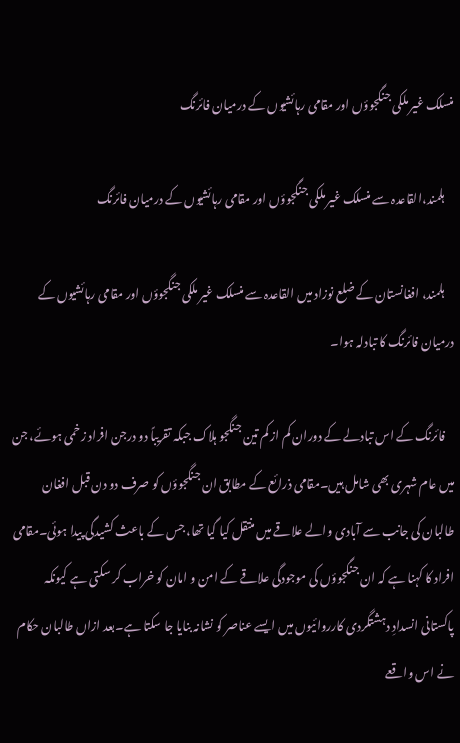منسلک غیر ملکی جنگجوؤں اور مقامی رہائشیوں کے درمیان فائرنگ

    ہلمند،القاعدہ سے منسلک غیر ملکی جنگجوؤں اور مقامی رہائشیوں کے درمیان فائرنگ

    ہلمند، افغانستان کے ضلع نوزاد میں القاعدہ سے منسلک غیر ملکی جنگجوؤں اور مقامی رہائشیوں کے درمیان فائرنگ کا تبادلہ ہوا۔

    فائرنگ کے اس تبادلے کے دوران کم از کم تین جنگجو ہلاک جبکہ تقریباً دو درجن افراد زخمی ہوئے، جن میں عام شہری بھی شامل ہیں۔مقامی ذرائع کے مطابق ان جنگجوؤں کو صرف دو دن قبل افغان طالبان کی جانب سے آبادی والے علاقے میں منتقل کیا گیا تھا، جس کے باعث کشیدگی پیدا ہوئی۔مقامی افراد کا کہنا ہے کہ ان جنگجوؤں کی موجودگی علاقے کے امن و امان کو خراب کر سکتی ہے کیونکہ پاکستانی انسدادِ دہشتگردی کارروائیوں میں ایسے عناصر کو نشانہ بنایا جا سکتا ہے۔بعد ازاں طالبان حکام نے اس واقعے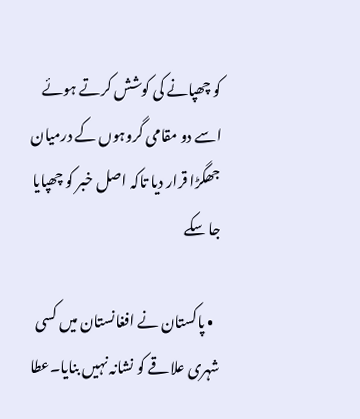کو چھپانے کی کوشش کرتے ہوئے اسے دو مقامی گروہوں کے درمیان جھگڑا قرار دیا تاکہ اصل خبر کو چھپایا جا سکے

  • پاکستان نے افغانستان میں کسی شہری علاقے کو نشانہ نہیں بنایا۔عطا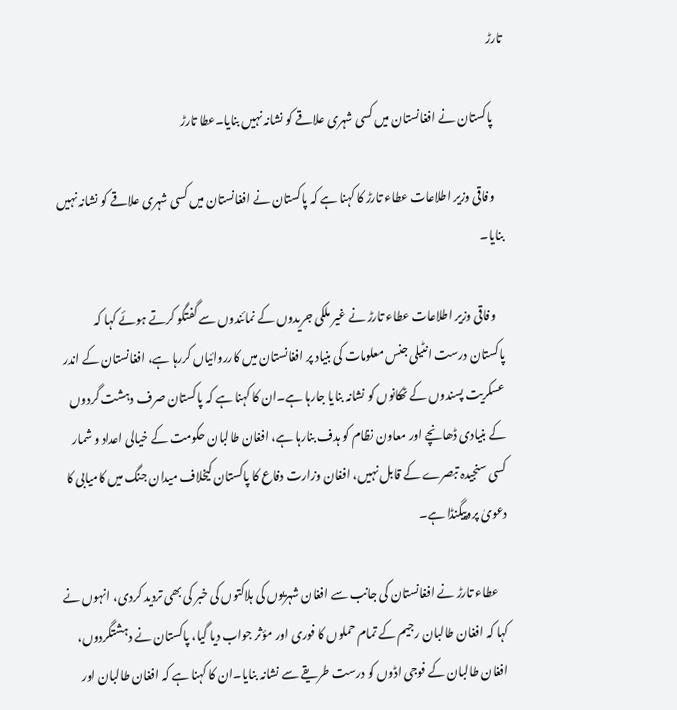تارڑ

    پاکستان نے افغانستان میں کسی شہری علاقے کو نشانہ نہیں بنایا۔عطا تارڑ

    وفاقی وزیر اطلاعات عطاء تارڑ کا کہنا ہے کہ پاکستان نے افغانستان میں کسی شہری علاقے کو نشانہ نہیں بنایا۔

    وفاقی وزیر اطلاعات عطاء تارڑ نے غیر ملکی جریدوں کے نمائندوں سے گفتگو کرتے ہوئے کہا کہ پاکستان درست انٹیلی جنس معلومات کی بنیاد پر افغانستان میں کارروائیاں کررہا ہے، افغانستان کے اندر عسکریت پسندوں کے ٹھکانوں کو نشانہ بنایا جارہا ہے۔ان کا کہنا ہے کہ پاکستان صرف دہشت گردوں کے بنیادی ڈھانچے اور معاون نظام کو ہدف بنارہا ہے، افغان طالبان حکومت کے خیالی اعداد و شمار کسی سنجیدہ تبصرے کے قابل نہیں، افغان وزارت دفاع کا پاکستان کیخلاف میدان جنگ میں کامیابی کا دعویٰ پروپیگنڈا ہے۔

    عطاء تارڑ نے افغانستان کی جانب سے افغان شہریوں کی ہلاکتوں کی خبر کی بھی تردید کردی، انہوں نے کہا کہ افغان طالبان رجیم کے تمام حملوں کا فوری اور مؤثر جواب دیا گیا، پاکستان نے دہشتگردوں، افغان طالبان کے فوجی اڈوں کو درست طریقے سے نشانہ بنایا۔ان کا کہنا ہے کہ افغان طالبان اور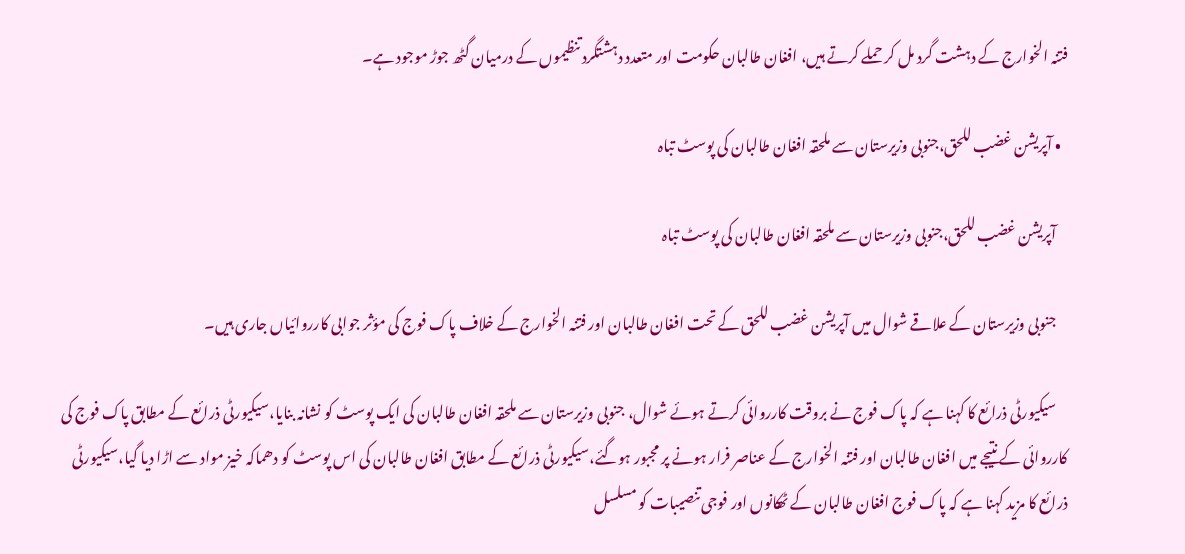فتنہ الخوارج کے دہشت گرد مل کر حملے کرتے ہیں، افغان طالبان حکومت اور متعدد دہشتگرد تنظیموں کے درمیان گٹھ جوڑ موجود ہے۔

  • آپریشن غضب للحق،جنوبی وزیرستان سے ملحقہ افغان طالبان کی پوسٹ تباہ

    آپریشن غضب للحق،جنوبی وزیرستان سے ملحقہ افغان طالبان کی پوسٹ تباہ

    جنوبی وزیرستان کے علاقے شوال میں آپریشن غضب للحق کے تحت افغان طالبان اور فتنہ الخوارج کے خلاف پاک فوج کی مؤثر جوابی کارروائیاں جاری ہیں۔

    سیکیورٹی ذرائع کا کہنا ہے کہ پاک فوج نے بروقت کارروائی کرتے ہوئے شوال، جنوبی وزیرستان سے ملحقہ افغان طالبان کی ایک پوسٹ کو نشانہ بنایا،سیکیورٹی ذرائع کے مطابق پاک فوج کی کارروائی کے نتیجے میں افغان طالبان اور فتنہ الخوارج کے عناصر فرار ہونے پر مجبور ہوگئے،سیکیورٹی ذرائع کے مطابق افغان طالبان کی اس پوسٹ کو دھماکہ خیز مواد سے اڑا دیا گیا،سیکیورٹی ذرائع کا مزید کہنا ہے کہ پاک فوج افغان طالبان کے ٹھکانوں اور فوجی تنصیبات کو مسلسل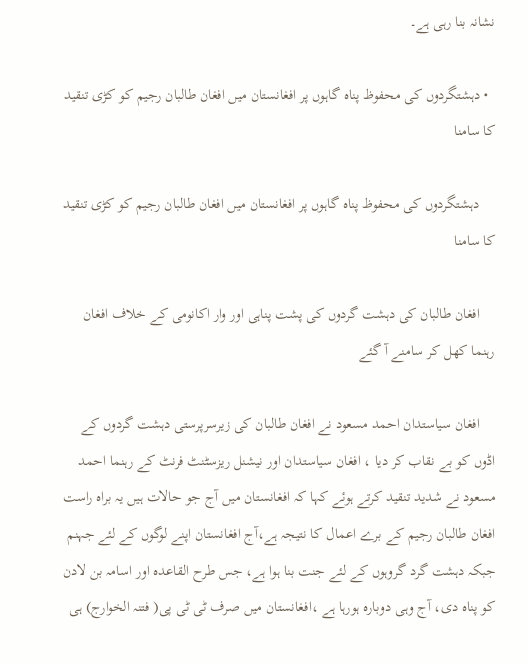نشانہ بنا رہی ہے۔

  • دہشتگردوں کی محفوظ پناہ گاہوں پر افغانستان میں افغان طالبان رجیم کو کڑی تنقید کا سامنا

    دہشتگردوں کی محفوظ پناہ گاہوں پر افغانستان میں افغان طالبان رجیم کو کڑی تنقید کا سامنا

    افغان طالبان کی دہشت گردوں کی پشت پناہی اور وار اکانومی کے خلاف افغان رہنما کھل کر سامنے آ گئے

    افغان سیاستدان احمد مسعود نے افغان طالبان کی زیرسرپرستی دہشت گردوں کے اڈوں کو بے نقاب کر دیا ، افغان سیاستدان اور نیشنل ریزسٹنٹ فرنٹ کے رہنما احمد مسعود نے شدید تنقید کرتے ہوئے کہا کہ افغانستان میں آج جو حالات ہیں یہ براہ راست افغان طالبان رجیم کے برے اعمال کا نتیجہ ہے،آج افغانستان اپنے لوگوں کے لئے جہنم جبکہ دہشت گرد گروہوں کے لئے جنت بنا ہوا ہے، جس طرح القاعدہ اور اسامہ بن لادن کو پناہ دی، آج وہی دوبارہ ہورہا ہے ،افغانستان میں صرف ٹی ٹی پی( فتنہ الخوارج) ہی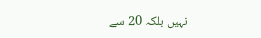نہیں بلکہ 20 سے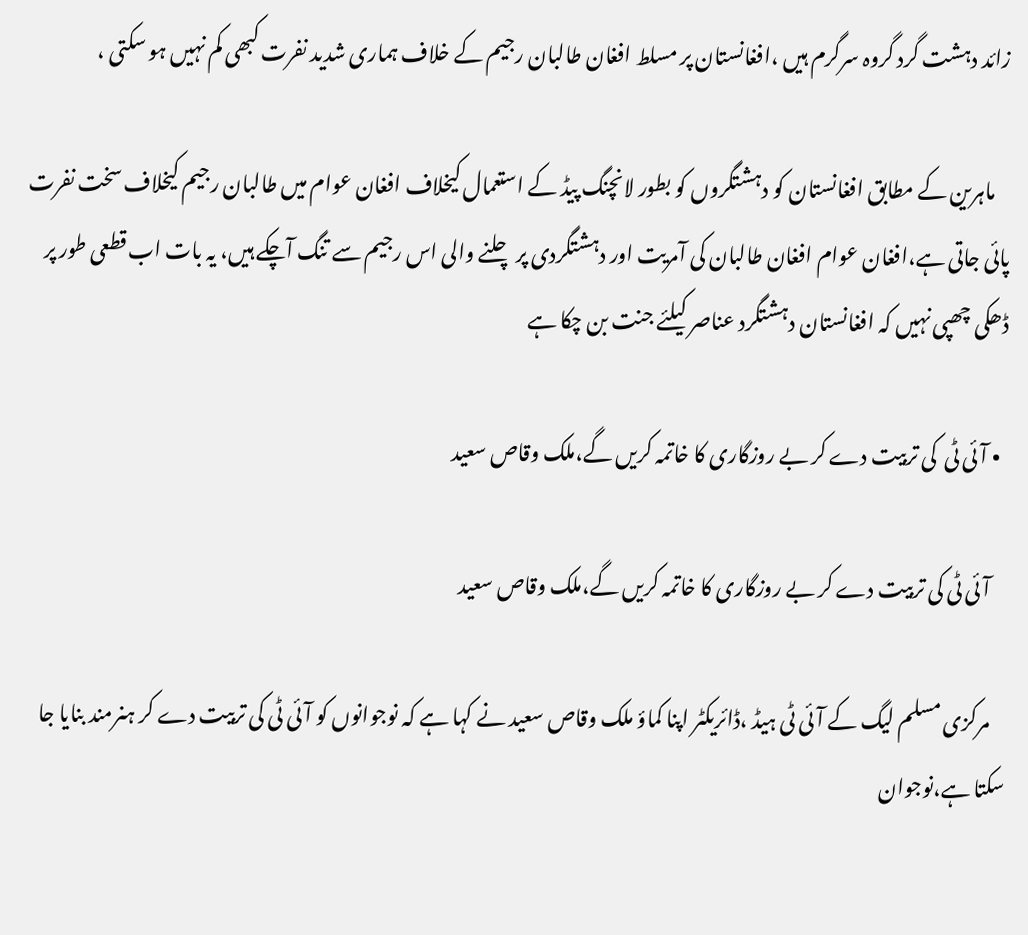زائد دہشت گرد گروہ سرگرم ہیں ،افغانستان پر مسلط افغان طالبان رجیم کے خلاف ہماری شدید نفرت کبھی کم نہیں ہو سکتی ،

    ماہرین کے مطابق افغانستان کو دہشتگروں کو بطور لانچنگ پیڈ کے استعمال کیخلاف افغان عوام میں طالبان رجیم کیخلاف سخت نفرت پائی جاتی ہے،افغان عوام افغان طالبان کی آمریت اور دہشتگردی پر چلنے والی اس رجیم سے تنگ آچکے ہیں، یہ بات اب قطعی طور پر ڈھکی چھپی نہیں کہ افغانستان دہشتگرد عناصر کیلئے جنت بن چکا ہے

  • آئی ٹی  کی تربیت دے کر بے روزگاری کا خاتمہ کریں گے،ملک وقاص سعید

    آئی ٹی کی تربیت دے کر بے روزگاری کا خاتمہ کریں گے،ملک وقاص سعید

    مرکزی مسلم لیگ کے آئی ٹی ہیڈ ،ڈائریکٹر اپنا کماؤ ملک وقاص سعید نے کہا ہے کہ نوجوانوں کو آئی ٹی کی تربیت دے کر ہنرمند بنایا جا سکتا ہے،نوجوان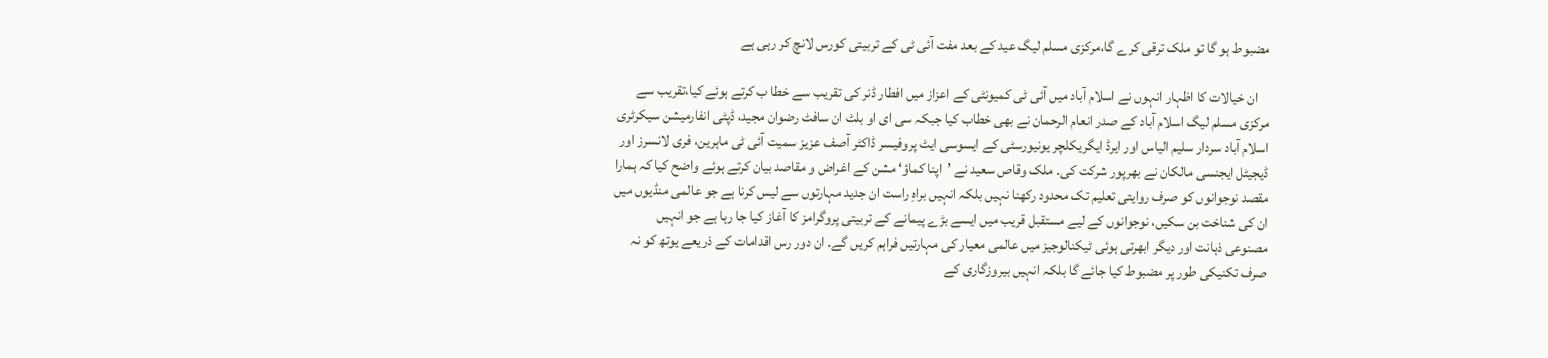مضبوط ہو گا تو ملک ترقی کرے گا،مرکزی مسلم لیگ عید کے بعد مفت آئی ٹی کے تربیتی کورس لانچ کر رہی ہے

    ان خیالات کا اظہار انہوں نے اسلام آباد میں آئی ٹی کمیونٹی کے اعزاز میں افطار ڈنر کی تقریب سے خطا ب کرتے ہوئے کیا،تقریب سے مرکزی مسلم لیگ اسلام آباد کے صدر انعام الرحمان نے بھی خطاب کیا جبکہ سی ای او بلٹ ان سافٹ رضوان مجید، ڈپٹی انفارمیشن سیکرٹری اسلام آباد سردار سلیم الیاس اور ایرڈ ایگریکلچر یونیورسٹی کے ایسوسی ایٹ پروفیسر ڈاکٹر آصف عزیز سمیت آئی ٹی ماہرین، فری لانسرز اور ڈیجیٹل ایجنسی مالکان نے بھرپور شرکت کی۔ ملک وقاص سعید نے ’اپنا کماؤ‘ مشن کے اغراض و مقاصد بیان کرتے ہوئے واضح کیا کہ ہمارا مقصد نوجوانوں کو صرف روایتی تعلیم تک محدود رکھنا نہیں بلکہ انہیں براہِ راست ان جدید مہارتوں سے لیس کرنا ہے جو عالمی منڈیوں میں ان کی شناخت بن سکیں، نوجوانوں کے لیے مستقبل قریب میں ایسے بڑے پیمانے کے تربیتی پروگرامز کا آغاز کیا جا رہا ہے جو انہیں مصنوعی ذہانت اور دیگر ابھرتی ہوئی ٹیکنالوجیز میں عالمی معیار کی مہارتیں فراہم کریں گے۔ ان دور رس اقدامات کے ذریعے یوتھ کو نہ صرف تکنیکی طور پر مضبوط کیا جائے گا بلکہ انہیں بیروزگاری کے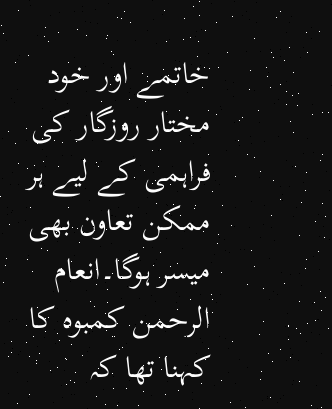خاتمے اور خود مختار روزگار کی فراہمی کے لیے ہر ممکن تعاون بھی میسر ہوگا۔انعام الرحمن کمبوہ کا کہنا تھا کہ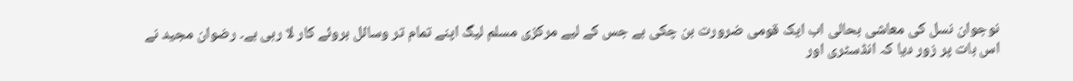نوجوان نسل کی معاشی بحالی اب ایک قومی ضرورت بن چکی ہے جس کے لیے مرکزی مسلم لیگ اپنے تمام تر وسائل بروئے کار لا رہی ہے۔ رضوان مجید نے اس بات پر زور دیا کہ انڈسٹری اور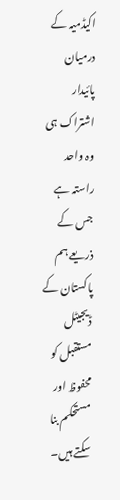اکیڈمیہ کے درمیان پائیدار اشتراک ہی وہ واحد راستہ ہے جس کے ذریعے ہم پاکستان کے ڈیجیٹل مستقبل کو محفوظ اور مستحکم بنا سکتے ہیں۔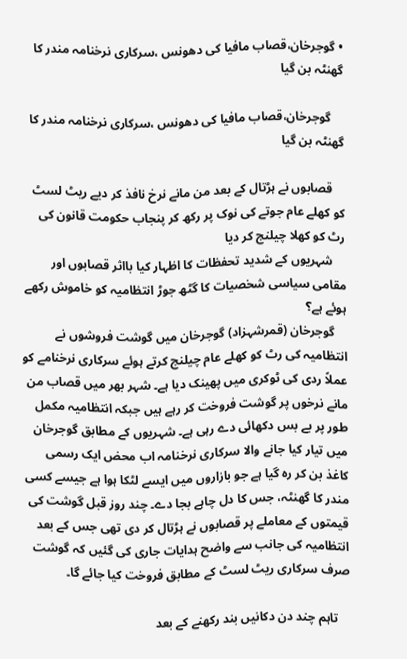• گوجرخان،قصاب مافیا کی دھونس ،سرکاری نرخنامہ مندر کا گھنٹہ بن گیا

    گوجرخان،قصاب مافیا کی دھونس ،سرکاری نرخنامہ مندر کا گھنٹہ بن گیا

    قصابوں نے ہڑتال کے بعد من مانے نرخ نافذ کر دیے ریٹ لسٹ کو کھلے عام جوتے کی نوک پر رکھ کر پنجاب حکومت قانون کی رٹ کو کھلا چیلنج کر دیا
    شہریوں کے شدید تحفظات کا اظہار کیا بااثر قصابوں اور مقامی سیاسی شخصیات کا گٹھ جوڑ انتظامیہ کو خاموش رکھے ہوئے ہے؟
    گوجرخان (قمرشہزاد) گوجرخان میں گوشت فروشوں نے انتظامیہ کی رٹ کو کھلے عام چیلنج کرتے ہوئے سرکاری نرخنامے کو عملاً ردی کی ٹوکری میں پھینک دیا ہے۔ شہر بھر میں قصاب من مانے نرخوں پر گوشت فروخت کر رہے ہیں جبکہ انتظامیہ مکمل طور پر بے بس دکھائی دے رہی ہے۔ شہریوں کے مطابق گوجرخان میں تیار کیا جانے والا سرکاری نرخنامہ اب محض ایک رسمی کاغذ بن کر رہ گیا ہے جو بازاروں میں ایسے لٹکا ہوا ہے جیسے کسی مندر کا گھنٹہ، جس کا دل چاہے بجا دے۔ چند روز قبل گوشت کی قیمتوں کے معاملے پر قصابوں نے ہڑتال کر دی تھی جس کے بعد انتظامیہ کی جانب سے واضح ہدایات جاری کی گئیں کہ گوشت صرف سرکاری ریٹ لسٹ کے مطابق فروخت کیا جائے گا۔

    تاہم چند دن دکانیں بند رکھنے کے بعد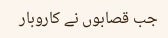جب قصابوں نے کاروبار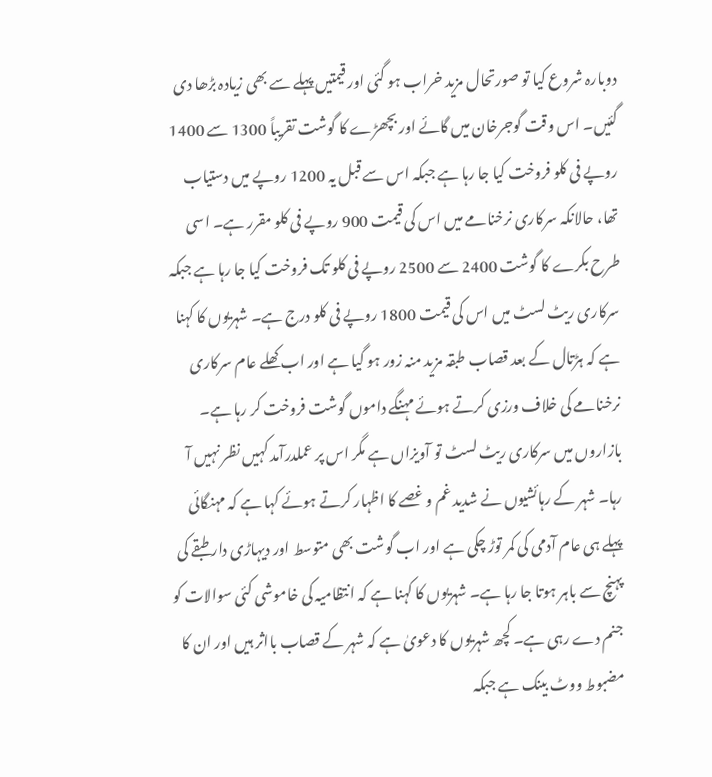دوبارہ شروع کیا تو صورتحال مزید خراب ہو گئی اور قیمتیں پہلے سے بھی زیادہ بڑھا دی گئیں۔ اس وقت گوجرخان میں گائے اور بچھڑے کا گوشت تقریباً 1300 سے 1400 روپے فی کلو فروخت کیا جا رہا ہے جبکہ اس سے قبل یہ 1200 روپے میں دستیاب تھا، حالانکہ سرکاری نرخنامے میں اس کی قیمت 900 روپے فی کلو مقرر ہے۔ اسی طرح بکرے کا گوشت 2400 سے 2500 روپے فی کلو تک فروخت کیا جا رہا ہے جبکہ سرکاری ریٹ لسٹ میں اس کی قیمت 1800 روپے فی کلو درج ہے۔ شہریوں کا کہنا ہے کہ ہڑتال کے بعد قصاب طبقہ مزید منہ زور ہو گیا ہے اور اب کھلے عام سرکاری نرخنامے کی خلاف ورزی کرتے ہوئے مہنگے داموں گوشت فروخت کر رہا ہے۔ بازاروں میں سرکاری ریٹ لسٹ تو آویزاں ہے مگر اس پر عملدرآمد کہیں نظر نہیں آ رہا۔ شہر کے رہائشیوں نے شدید غم و غصے کا اظہار کرتے ہوئے کہا ہے کہ مہنگائی پہلے ہی عام آدمی کی کمر توڑ چکی ہے اور اب گوشت بھی متوسط اور دیہاڑی دار طبقے کی پہنچ سے باہر ہوتا جا رہا ہے۔ شہریوں کا کہنا ہے کہ انتظامیہ کی خاموشی کئی سوالات کو جنم دے رہی ہے۔ کچھ شہریوں کا دعویٰ ہے کہ شہر کے قصاب بااثر ہیں اور ان کا مضبوط ووٹ بینک ہے جبکہ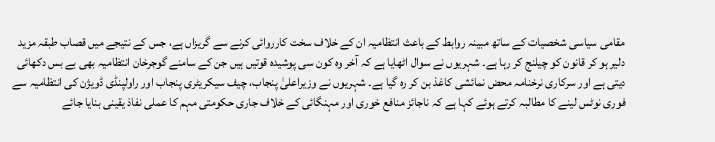مقامی سیاسی شخصیات کے ساتھ مبینہ روابط کے باعث انتظامیہ ان کے خلاف سخت کارروائی کرنے سے گریزاں ہے، جس کے نتیجے میں قصاب طبقہ مزید دلیر ہو کر قانون کو چیلنج کر رہا ہے۔ شہریوں نے سوال اٹھایا ہے کہ آخر وہ کون سی پوشیدہ قوتیں ہیں جن کے سامنے گوجرخان انتظامیہ بھی بے بس دکھائی دیتی ہے اور سرکاری نرخنامہ محض نمائشی کاغذ بن کر رہ گیا ہے۔ شہریوں نے وزیراعلیٰ پنجاب، چیف سیکریٹری پنجاب اور راولپنڈی ڈویژن کی انتظامیہ سے فوری نوٹس لینے کا مطالبہ کرتے ہوئے کہا ہے کہ ناجائز منافع خوری اور مہنگائی کے خلاف جاری حکومتی مہم کا عملی نفاذ یقینی بنایا جائے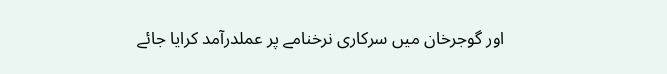اور گوجرخان میں سرکاری نرخنامے پر عملدرآمد کرایا جائے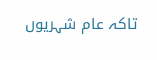تاکہ عام شہریوں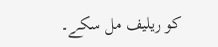کو ریلیف مل سکے۔